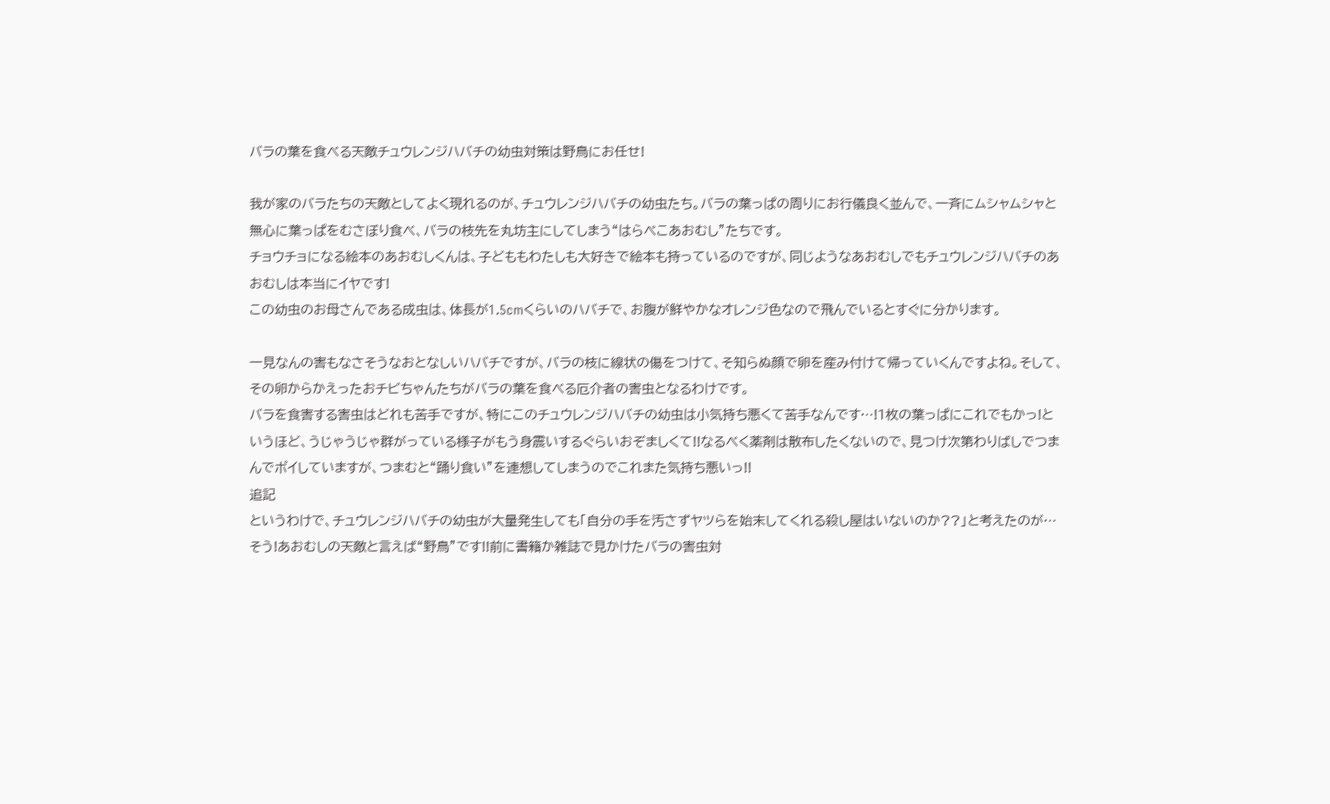バラの葉を食べる天敵チュウレンジハバチの幼虫対策は野鳥にお任せ!

我が家のバラたちの天敵としてよく現れるのが、チュウレンジハバチの幼虫たち。バラの葉っぱの周りにお行儀良く並んで、一斉にムシャムシャと無心に葉っぱをむさぼり食べ、バラの枝先を丸坊主にしてしまう“はらぺこあおむし”たちです。
チョウチョになる絵本のあおむしくんは、子どももわたしも大好きで絵本も持っているのですが、同じようなあおむしでもチュウレンジハバチのあおむしは本当にイヤです!
この幼虫のお母さんである成虫は、体長が1.5cmくらいのハバチで、お腹が鮮やかなオレンジ色なので飛んでいるとすぐに分かります。

一見なんの害もなさそうなおとなしいハバチですが、バラの枝に線状の傷をつけて、そ知らぬ顔で卵を産み付けて帰っていくんですよね。そして、その卵からかえったおチビちゃんたちがバラの葉を食べる厄介者の害虫となるわけです。
バラを食害する害虫はどれも苦手ですが、特にこのチュウレンジハバチの幼虫は小気持ち悪くて苦手なんです…!1枚の葉っぱにこれでもかっ!というほど、うじゃうじゃ群がっている様子がもう身震いするぐらいおぞましくて!!なるべく薬剤は散布したくないので、見つけ次第わりばしでつまんでポイしていますが、つまむと“踊り食い”を連想してしまうのでこれまた気持ち悪いっ!!
追記
というわけで、チュウレンジハバチの幼虫が大量発生しても「自分の手を汚さずヤツらを始末してくれる殺し屋はいないのか??」と考えたのが… そう!あおむしの天敵と言えば“野鳥”です!!前に書籍か雑誌で見かけたバラの害虫対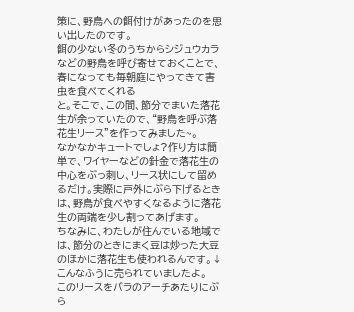策に、野鳥への餌付けがあったのを思い出したのです。
餌の少ない冬のうちからシジュウカラなどの野鳥を呼び寄せておくことで、春になっても毎朝庭にやってきて害虫を食べてくれる
と。そこで、この間、節分でまいた落花生が余っていたので、“野鳥を呼ぶ落花生リース”を作ってみました~。
なかなかキュートでしょ?作り方は簡単で、ワイヤーなどの針金で落花生の中心をぶっ刺し、リース状にして留めるだけ。実際に戸外にぶら下げるときは、野鳥が食べやすくなるように落花生の両端を少し割ってあげます。
ちなみに、わたしが住んでいる地域では、節分のときにまく豆は炒った大豆のほかに落花生も使われるんです。↓こんなふうに売られていましたよ。
このリースをバラのアーチあたりにぶら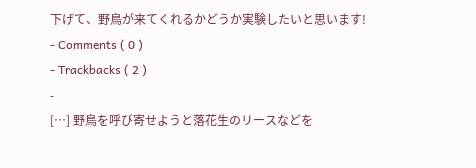下げて、野鳥が来てくれるかどうか実験したいと思います!
- Comments ( 0 )
- Trackbacks ( 2 )
-
[…] 野鳥を呼び寄せようと落花生のリースなどを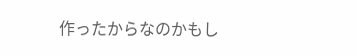作ったからなのかもし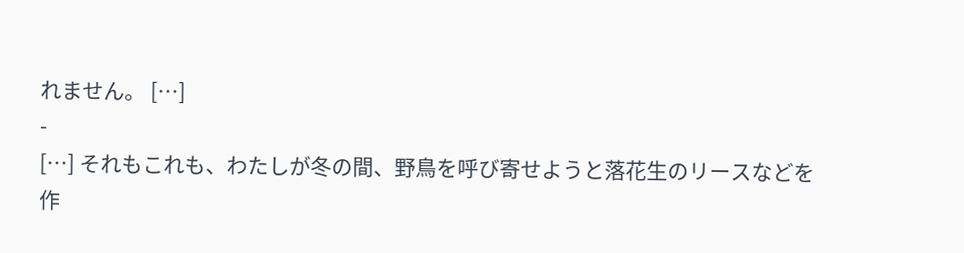れません。 […]
-
[…] それもこれも、わたしが冬の間、野鳥を呼び寄せようと落花生のリースなどを作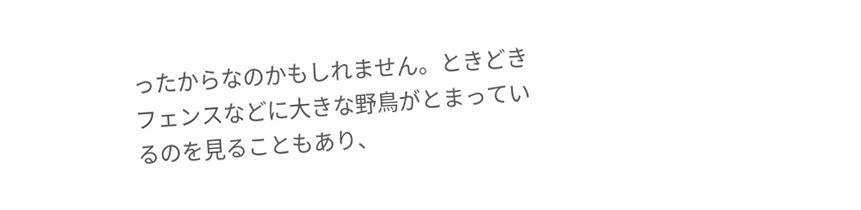ったからなのかもしれません。ときどきフェンスなどに大きな野鳥がとまっているのを見ることもあり、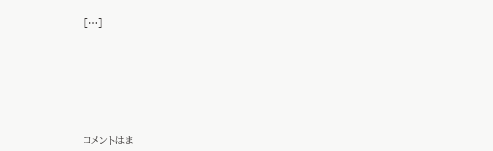[…]








コメントはま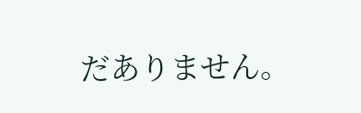だありません。